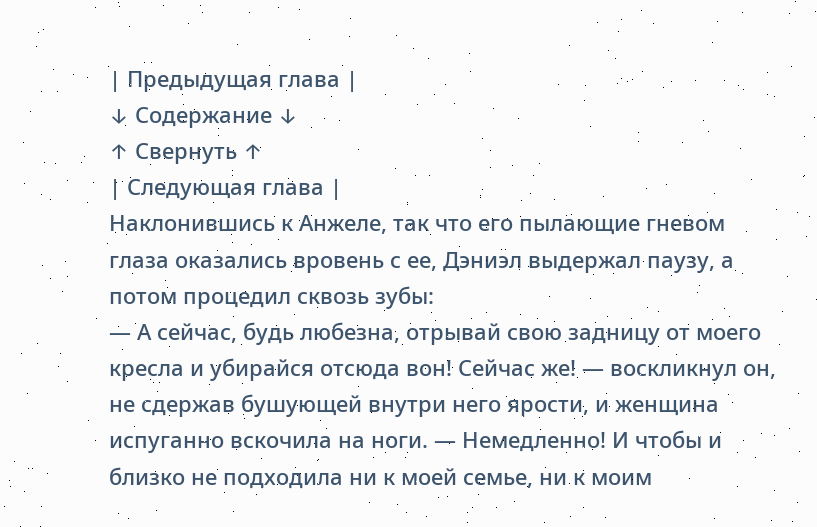| Предыдущая глава |
↓ Содержание ↓
↑ Свернуть ↑
| Следующая глава |
Наклонившись к Анжеле, так что его пылающие гневом глаза оказались вровень с ее, Дэниэл выдержал паузу, а потом процедил сквозь зубы:
— А сейчас, будь любезна, отрывай свою задницу от моего кресла и убирайся отсюда вон! Сейчас же! — воскликнул он, не сдержав бушующей внутри него ярости, и женщина испуганно вскочила на ноги. — Немедленно! И чтобы и близко не подходила ни к моей семье, ни к моим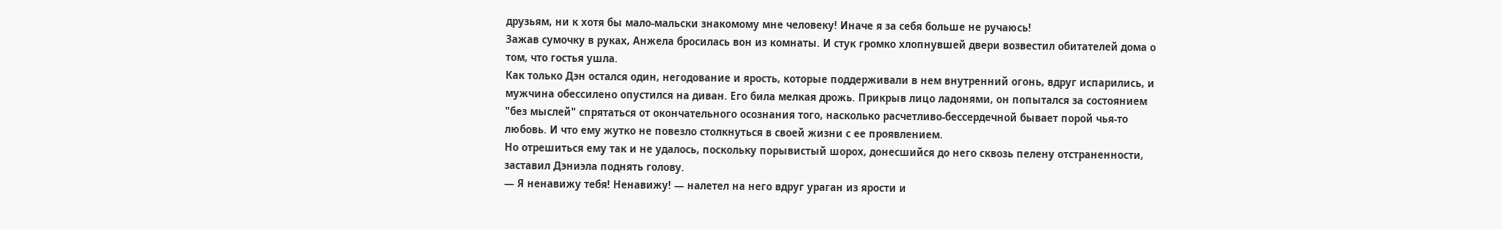друзьям, ни к хотя бы мало-мальски знакомому мне человеку! Иначе я за себя больше не ручаюсь!
Зажав сумочку в руках, Анжела бросилась вон из комнаты. И стук громко хлопнувшей двери возвестил обитателей дома о том, что гостья ушла.
Как только Дэн остался один, негодование и ярость, которые поддерживали в нем внутренний огонь, вдруг испарились, и мужчина обессилено опустился на диван. Его била мелкая дрожь. Прикрыв лицо ладонями, он попытался за состоянием "без мыслей" спрятаться от окончательного осознания того, насколько расчетливо-бессердечной бывает порой чья-то любовь. И что ему жутко не повезло столкнуться в своей жизни с ее проявлением.
Но отрешиться ему так и не удалось, поскольку порывистый шорох, донесшийся до него сквозь пелену отстраненности, заставил Дэниэла поднять голову.
— Я ненавижу тебя! Ненавижу! — налетел на него вдруг ураган из ярости и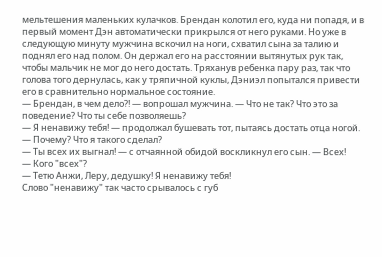мельтешения маленьких кулачков. Брендан колотил его, куда ни попадя, и в первый момент Дэн автоматически прикрылся от него руками. Но уже в следующую минуту мужчина вскочил на ноги, схватил сына за талию и поднял его над полом. Он держал его на расстоянии вытянутых рук так, чтобы мальчик не мог до него достать. Тряханув ребенка пару раз, так что голова того дернулась, как у тряпичной куклы, Дэниэл попытался привести его в сравнительно нормальное состояние.
— Брендан, в чем дело?! — вопрошал мужчина. — Что не так? Что это за поведение? Что ты себе позволяешь?
— Я ненавижу тебя! — продолжал бушевать тот, пытаясь достать отца ногой.
— Почему? Что я такого сделал?
— Ты всех их выгнал! — с отчаянной обидой воскликнул его сын. — Всех!
— Кого "всех"?
— Тетю Анжи, Леру, дедушку! Я ненавижу тебя!
Слово "ненавижу" так часто срывалось с губ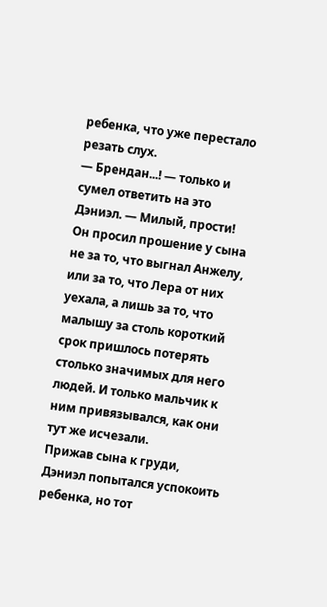ребенка, что уже перестало резать слух.
— Брендан...! — только и сумел ответить на это Дэниэл. — Милый, прости!
Он просил прошение у сына не за то, что выгнал Анжелу, или за то, что Лера от них уехала, а лишь за то, что малышу за столь короткий срок пришлось потерять столько значимых для него людей. И только мальчик к ним привязывался, как они тут же исчезали.
Прижав сына к груди, Дэниэл попытался успокоить ребенка, но тот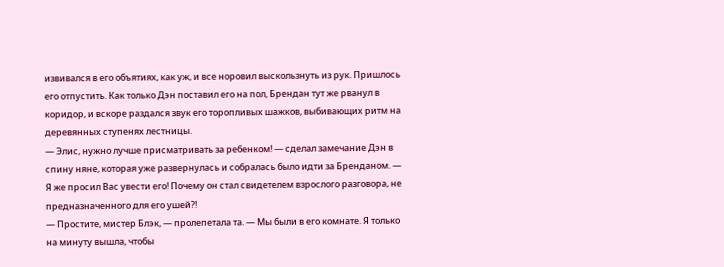извивался в его объятиях, как уж, и все норовил выскользнуть из рук. Пришлось его отпустить. Как только Дэн поставил его на пол, Брендан тут же рванул в коридор, и вскоре раздался звук его торопливых шажков, выбивающих ритм на деревянных ступенях лестницы.
— Элис, нужно лучше присматривать за ребенком! — сделал замечание Дэн в спину няне, которая уже развернулась и собралась было идти за Бренданом. — Я же просил Вас увести его! Почему он стал свидетелем взрослого разговора, не предназначенного для его ушей?!
— Простите, мистер Блэк, — пролепетала та. — Мы были в его комнате. Я только на минуту вышла, чтобы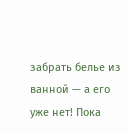забрать белье из ванной — а его уже нет! Пока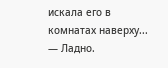искала его в комнатах наверху...
— Ладно.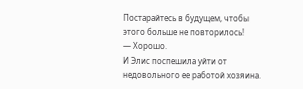Постарайтесь в будущем, чтобы этого больше не повторилось!
— Хорошо.
И Элис поспешила уйти от недовольного ее работой хозяина.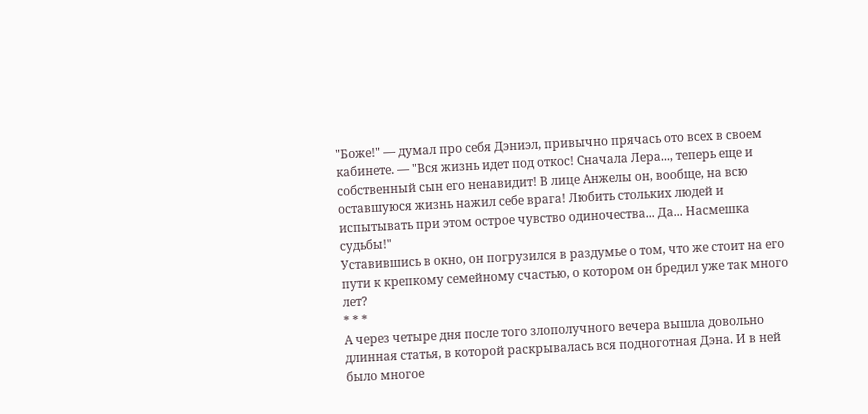"Боже!" — думал про себя Дэниэл, привычно прячась ото всех в своем кабинете. — "Вся жизнь идет под откос! Сначала Лера..., теперь еще и собственный сын его ненавидит! В лице Анжелы он, вообще, на всю оставшуюся жизнь нажил себе врага! Любить стольких людей и испытывать при этом острое чувство одиночества... Да... Насмешка судьбы!"
Уставившись в окно, он погрузился в раздумье о том, что же стоит на его пути к крепкому семейному счастью, о котором он бредил уже так много лет?
* * *
А через четыре дня после того злополучного вечера вышла довольно длинная статья, в которой раскрывалась вся подноготная Дэна. И в ней было многое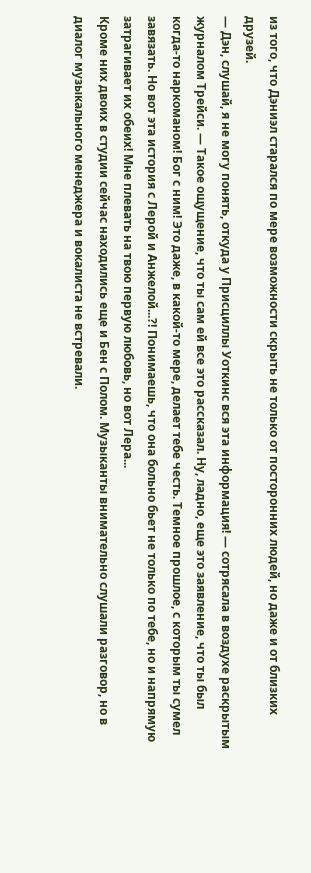из того, что Дэниэл старался по мере возможности скрыть не только от посторонних людей, но даже и от близких друзей.
— Дэн, слушай, я не могу понять, откуда у Присциллы Уоткинс вся эта информация! — сотрясала в воздухе раскрытым журналом Трейси. — Такое ощущение, что ты сам ей все это рассказал. Ну, ладно, еще это заявление, что ты был когда-то наркоманом! Бог с ним! Это даже, в какой-то мере, делает тебе честь. Темное прошлое, с которым ты сумел завязать. Но вот эта история с Лерой и Анжелой...?! Понимаешь, что она больно бьет не только по тебе, но и напрямую затрагивает их обеих! Мне плевать на твою первую любовь, но вот Лера...
Кроме них двоих в студии сейчас находились еще и Бен с Полом. Музыканты внимательно слушали разговор, но в диалог музыкального менеджера и вокалиста не встревали.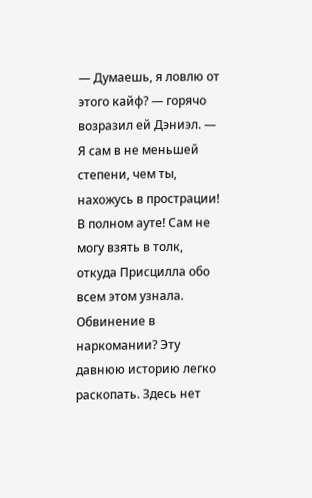— Думаешь, я ловлю от этого кайф? — горячо возразил ей Дэниэл. — Я сам в не меньшей степени, чем ты, нахожусь в прострации! В полном ауте! Сам не могу взять в толк, откуда Присцилла обо всем этом узнала. Обвинение в наркомании? Эту давнюю историю легко раскопать. Здесь нет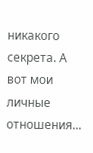никакого секрета. А вот мои личные отношения...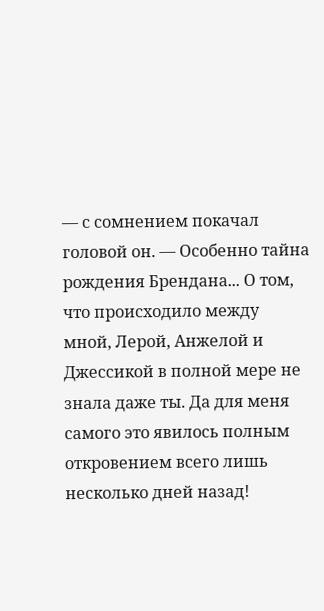— с сомнением покачал головой он. — Особенно тайна рождения Брендана... О том, что происходило между мной, Лерой, Анжелой и Джессикой в полной мере не знала даже ты. Да для меня самого это явилось полным откровением всего лишь несколько дней назад!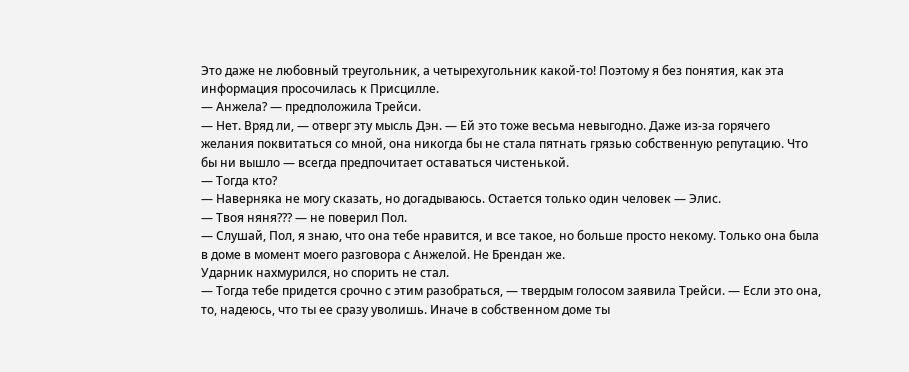Это даже не любовный треугольник, а четырехугольник какой-то! Поэтому я без понятия, как эта информация просочилась к Присцилле.
— Анжела? — предположила Трейси.
— Нет. Вряд ли, — отверг эту мысль Дэн. — Ей это тоже весьма невыгодно. Даже из-за горячего желания поквитаться со мной, она никогда бы не стала пятнать грязью собственную репутацию. Что бы ни вышло — всегда предпочитает оставаться чистенькой.
— Тогда кто?
— Наверняка не могу сказать, но догадываюсь. Остается только один человек — Элис.
— Твоя няня??? — не поверил Пол.
— Слушай, Пол, я знаю, что она тебе нравится, и все такое, но больше просто некому. Только она была в доме в момент моего разговора с Анжелой. Не Брендан же.
Ударник нахмурился, но спорить не стал.
— Тогда тебе придется срочно с этим разобраться, — твердым голосом заявила Трейси. — Если это она, то, надеюсь, что ты ее сразу уволишь. Иначе в собственном доме ты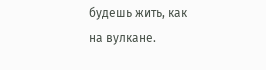будешь жить, как на вулкане.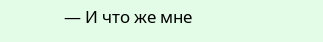— И что же мне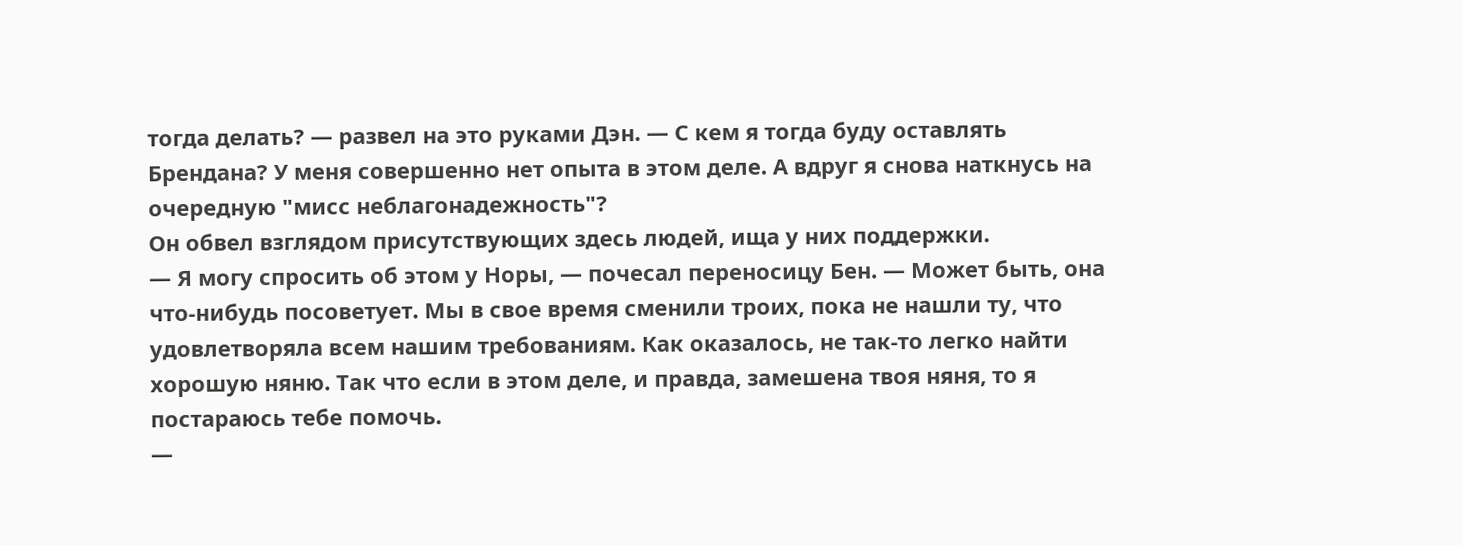тогда делать? — развел на это руками Дэн. — С кем я тогда буду оставлять Брендана? У меня совершенно нет опыта в этом деле. А вдруг я снова наткнусь на очередную "мисс неблагонадежность"?
Он обвел взглядом присутствующих здесь людей, ища у них поддержки.
— Я могу спросить об этом у Норы, — почесал переносицу Бен. — Может быть, она что-нибудь посоветует. Мы в свое время сменили троих, пока не нашли ту, что удовлетворяла всем нашим требованиям. Как оказалось, не так-то легко найти хорошую няню. Так что если в этом деле, и правда, замешена твоя няня, то я постараюсь тебе помочь.
—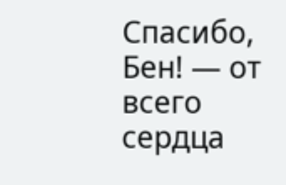Спасибо, Бен! — от всего сердца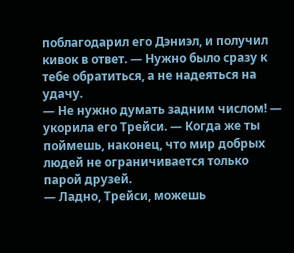поблагодарил его Дэниэл, и получил кивок в ответ. — Нужно было сразу к тебе обратиться, а не надеяться на удачу.
— Не нужно думать задним числом! — укорила его Трейси. — Когда же ты поймешь, наконец, что мир добрых людей не ограничивается только парой друзей.
— Ладно, Трейси, можешь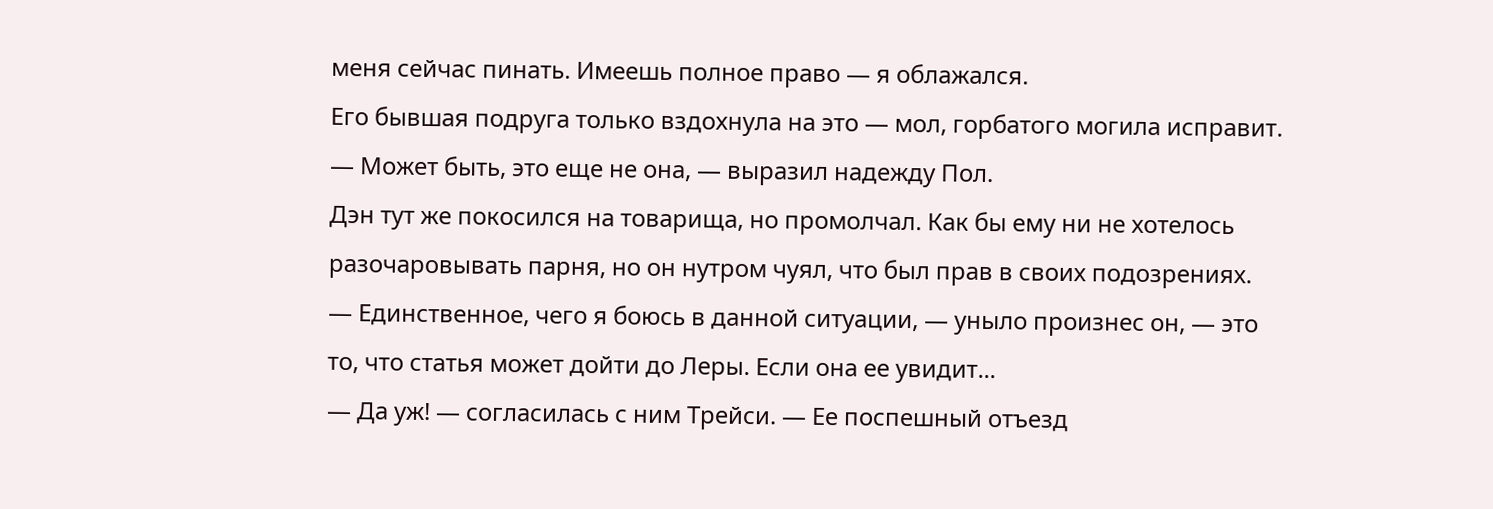меня сейчас пинать. Имеешь полное право — я облажался.
Его бывшая подруга только вздохнула на это — мол, горбатого могила исправит.
— Может быть, это еще не она, — выразил надежду Пол.
Дэн тут же покосился на товарища, но промолчал. Как бы ему ни не хотелось разочаровывать парня, но он нутром чуял, что был прав в своих подозрениях.
— Единственное, чего я боюсь в данной ситуации, — уныло произнес он, — это то, что статья может дойти до Леры. Если она ее увидит...
— Да уж! — согласилась с ним Трейси. — Ее поспешный отъезд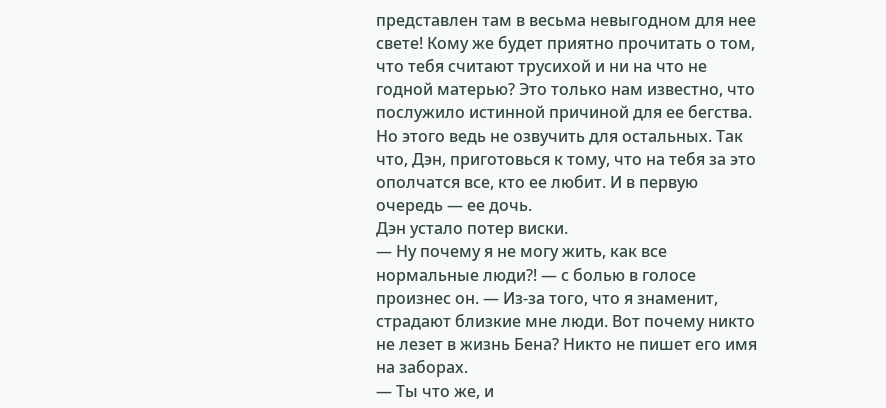представлен там в весьма невыгодном для нее свете! Кому же будет приятно прочитать о том, что тебя считают трусихой и ни на что не годной матерью? Это только нам известно, что послужило истинной причиной для ее бегства. Но этого ведь не озвучить для остальных. Так что, Дэн, приготовься к тому, что на тебя за это ополчатся все, кто ее любит. И в первую очередь — ее дочь.
Дэн устало потер виски.
— Ну почему я не могу жить, как все нормальные люди?! — с болью в голосе произнес он. — Из-за того, что я знаменит, страдают близкие мне люди. Вот почему никто не лезет в жизнь Бена? Никто не пишет его имя на заборах.
— Ты что же, и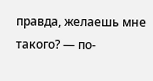правда, желаешь мне такого? — по-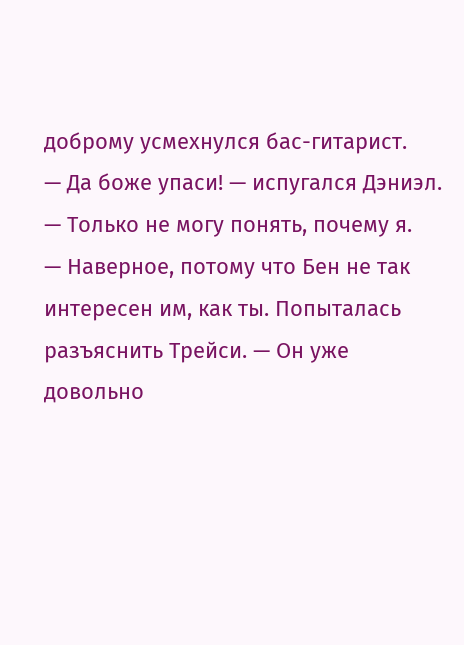доброму усмехнулся бас-гитарист.
— Да боже упаси! — испугался Дэниэл. — Только не могу понять, почему я.
— Наверное, потому что Бен не так интересен им, как ты. Попыталась разъяснить Трейси. — Он уже довольно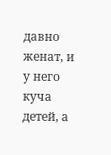давно женат, и у него куча детей, а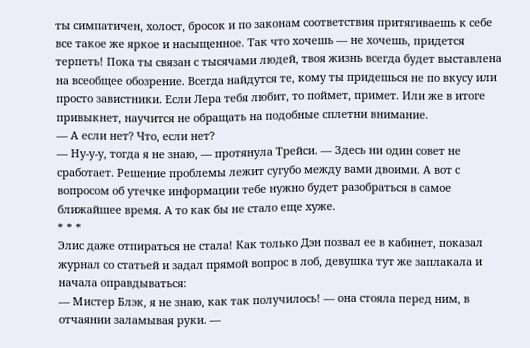ты симпатичен, холост, бросок и по законам соответствия притягиваешь к себе все такое же яркое и насыщенное. Так что хочешь — не хочешь, придется терпеть! Пока ты связан с тысячами людей, твоя жизнь всегда будет выставлена на всеобщее обозрение. Всегда найдутся те, кому ты придешься не по вкусу или просто завистники. Если Лера тебя любит, то поймет, примет. Или же в итоге привыкнет, научится не обращать на подобные сплетни внимание.
— А если нет? Что, если нет?
— Ну-у-у, тогда я не знаю, — протянула Трейси. — Здесь ни один совет не сработает. Решение проблемы лежит сугубо между вами двоими. А вот с вопросом об утечке информации тебе нужно будет разобраться в самое ближайшее время. А то как бы не стало еще хуже.
* * *
Элис даже отпираться не стала! Как только Дэн позвал ее в кабинет, показал журнал со статьей и задал прямой вопрос в лоб, девушка тут же заплакала и начала оправдываться:
— Мистер Блэк, я не знаю, как так получилось! — она стояла перед ним, в отчаянии заламывая руки. —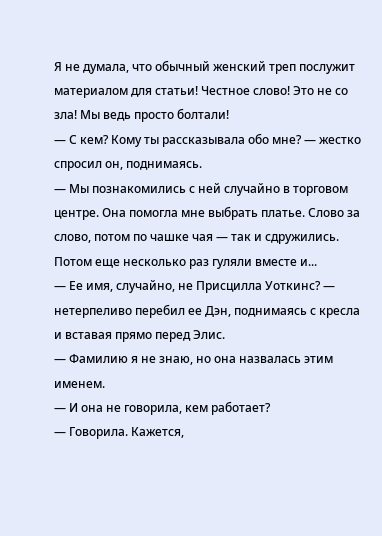Я не думала, что обычный женский треп послужит материалом для статьи! Честное слово! Это не со зла! Мы ведь просто болтали!
— С кем? Кому ты рассказывала обо мне? — жестко спросил он, поднимаясь.
— Мы познакомились с ней случайно в торговом центре. Она помогла мне выбрать платье. Слово за слово, потом по чашке чая — так и сдружились. Потом еще несколько раз гуляли вместе и...
— Ее имя, случайно, не Присцилла Уоткинс? — нетерпеливо перебил ее Дэн, поднимаясь с кресла и вставая прямо перед Элис.
— Фамилию я не знаю, но она назвалась этим именем.
— И она не говорила, кем работает?
— Говорила. Кажется,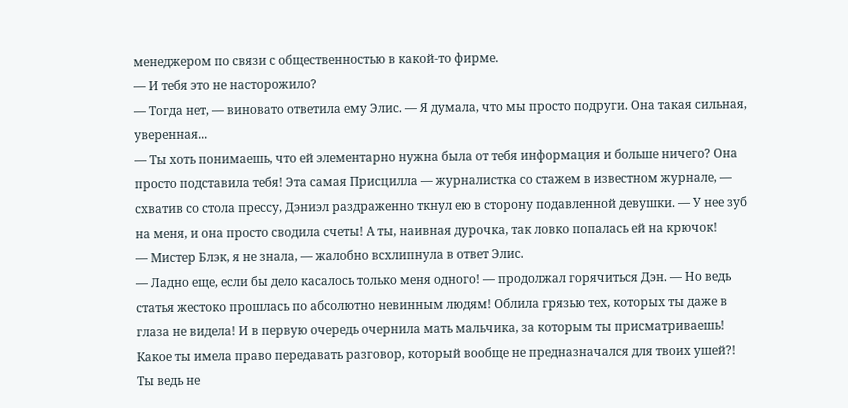менеджером по связи с общественностью в какой-то фирме.
— И тебя это не насторожило?
— Тогда нет, — виновато ответила ему Элис. — Я думала, что мы просто подруги. Она такая сильная, уверенная...
— Ты хоть понимаешь, что ей элементарно нужна была от тебя информация и больше ничего? Она просто подставила тебя! Эта самая Присцилла — журналистка со стажем в известном журнале, — схватив со стола прессу, Дэниэл раздраженно ткнул ею в сторону подавленной девушки. — У нее зуб на меня, и она просто сводила счеты! А ты, наивная дурочка, так ловко попалась ей на крючок!
— Мистер Блэк, я не знала, — жалобно всхлипнула в ответ Элис.
— Ладно еще, если бы дело касалось только меня одного! — продолжал горячиться Дэн. — Но ведь статья жестоко прошлась по абсолютно невинным людям! Облила грязью тех, которых ты даже в глаза не видела! И в первую очередь очернила мать мальчика, за которым ты присматриваешь! Какое ты имела право передавать разговор, который вообще не предназначался для твоих ушей?! Ты ведь не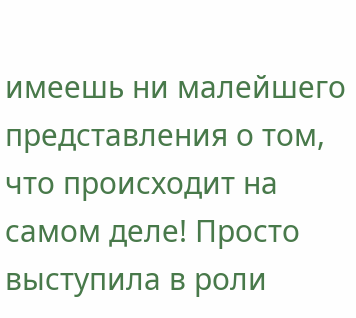имеешь ни малейшего представления о том, что происходит на самом деле! Просто выступила в роли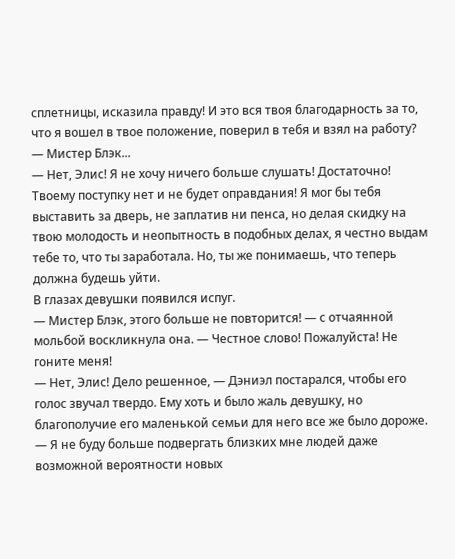сплетницы, исказила правду! И это вся твоя благодарность за то, что я вошел в твое положение, поверил в тебя и взял на работу?
— Мистер Блэк...
— Нет, Элис! Я не хочу ничего больше слушать! Достаточно! Твоему поступку нет и не будет оправдания! Я мог бы тебя выставить за дверь, не заплатив ни пенса, но делая скидку на твою молодость и неопытность в подобных делах, я честно выдам тебе то, что ты заработала. Но, ты же понимаешь, что теперь должна будешь уйти.
В глазах девушки появился испуг.
— Мистер Блэк, этого больше не повторится! — с отчаянной мольбой воскликнула она. — Честное слово! Пожалуйста! Не гоните меня!
— Нет, Элис! Дело решенное, — Дэниэл постарался, чтобы его голос звучал твердо. Ему хоть и было жаль девушку, но благополучие его маленькой семьи для него все же было дороже. — Я не буду больше подвергать близких мне людей даже возможной вероятности новых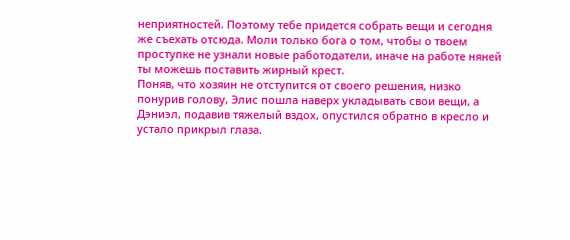неприятностей. Поэтому тебе придется собрать вещи и сегодня же съехать отсюда. Моли только бога о том, чтобы о твоем проступке не узнали новые работодатели, иначе на работе няней ты можешь поставить жирный крест.
Поняв, что хозяин не отступится от своего решения, низко понурив голову, Элис пошла наверх укладывать свои вещи, а Дэниэл, подавив тяжелый вздох, опустился обратно в кресло и устало прикрыл глаза.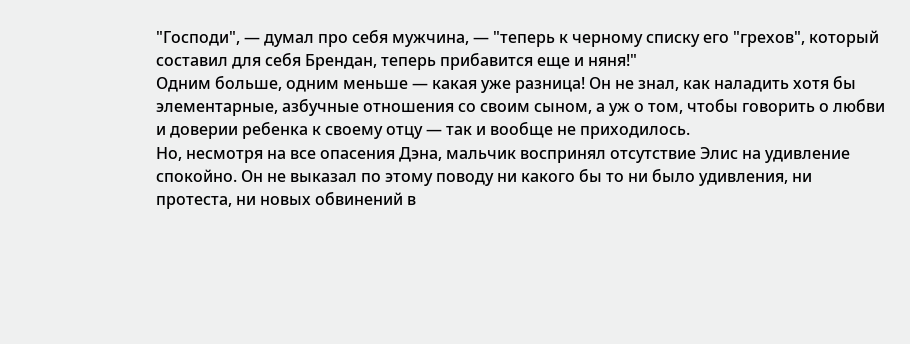"Господи", — думал про себя мужчина, — "теперь к черному списку его "грехов", который составил для себя Брендан, теперь прибавится еще и няня!"
Одним больше, одним меньше — какая уже разница! Он не знал, как наладить хотя бы элементарные, азбучные отношения со своим сыном, а уж о том, чтобы говорить о любви и доверии ребенка к своему отцу — так и вообще не приходилось.
Но, несмотря на все опасения Дэна, мальчик воспринял отсутствие Элис на удивление спокойно. Он не выказал по этому поводу ни какого бы то ни было удивления, ни протеста, ни новых обвинений в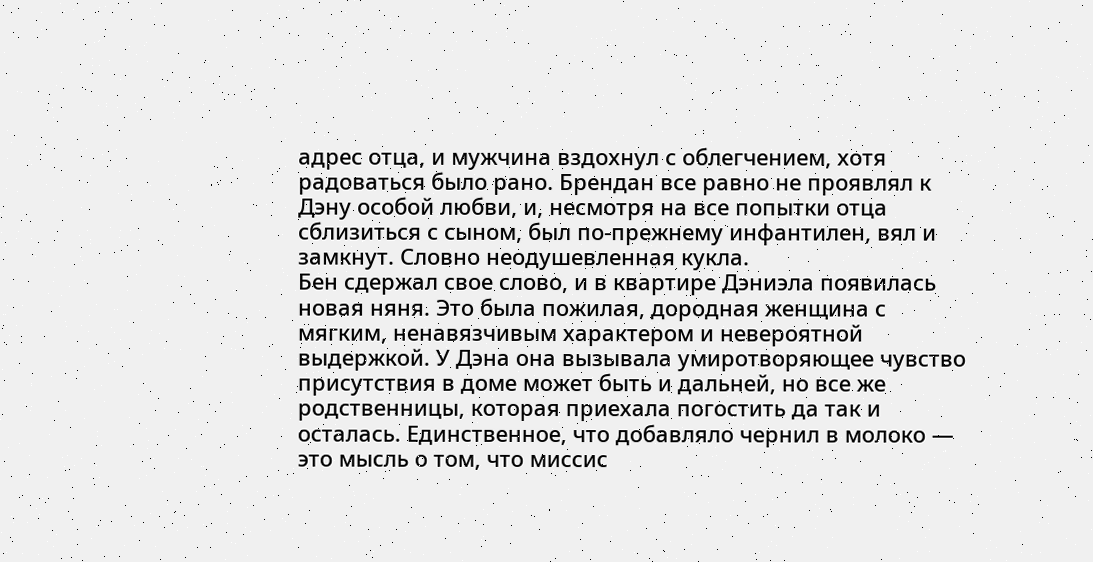адрес отца, и мужчина вздохнул с облегчением, хотя радоваться было рано. Брендан все равно не проявлял к Дэну особой любви, и, несмотря на все попытки отца сблизиться с сыном, был по-прежнему инфантилен, вял и замкнут. Словно неодушевленная кукла.
Бен сдержал свое слово, и в квартире Дэниэла появилась новая няня. Это была пожилая, дородная женщина с мягким, ненавязчивым характером и невероятной выдержкой. У Дэна она вызывала умиротворяющее чувство присутствия в доме может быть и дальней, но все же родственницы, которая приехала погостить да так и осталась. Единственное, что добавляло чернил в молоко — это мысль о том, что миссис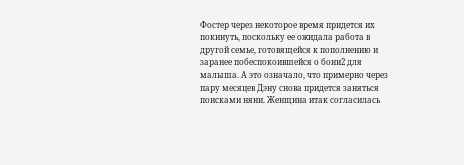Фостер через некоторое время придется их покинуть, поскольку ее ожидала работа в другой семье, готовящейся к пополнению и заранее побеспокоившейся о бони2 для малыша. А это означало, что примерно через пару месяцев Дэну снова придется заняться поисками няни. Женщина итак согласилась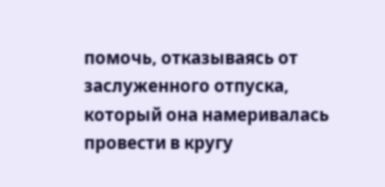помочь, отказываясь от заслуженного отпуска, который она намеривалась провести в кругу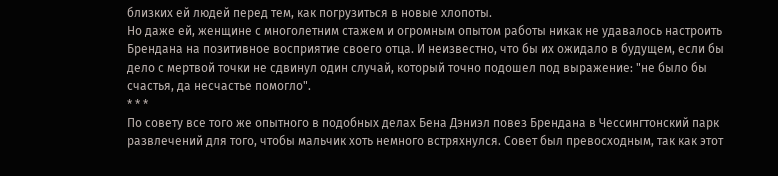близких ей людей перед тем, как погрузиться в новые хлопоты.
Но даже ей, женщине с многолетним стажем и огромным опытом работы никак не удавалось настроить Брендана на позитивное восприятие своего отца. И неизвестно, что бы их ожидало в будущем, если бы дело с мертвой точки не сдвинул один случай, который точно подошел под выражение: "не было бы счастья, да несчастье помогло".
* * *
По совету все того же опытного в подобных делах Бена Дэниэл повез Брендана в Чессингтонский парк развлечений для того, чтобы мальчик хоть немного встряхнулся. Совет был превосходным, так как этот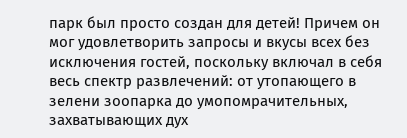парк был просто создан для детей! Причем он мог удовлетворить запросы и вкусы всех без исключения гостей, поскольку включал в себя весь спектр развлечений: от утопающего в зелени зоопарка до умопомрачительных, захватывающих дух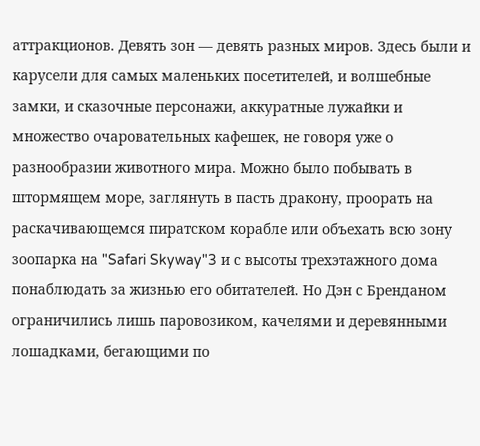аттракционов. Девять зон — девять разных миров. Здесь были и карусели для самых маленьких посетителей, и волшебные замки, и сказочные персонажи, аккуратные лужайки и множество очаровательных кафешек, не говоря уже о разнообразии животного мира. Можно было побывать в штормящем море, заглянуть в пасть дракону, проорать на раскачивающемся пиратском корабле или объехать всю зону зоопарка на "Safari Skyway"3 и с высоты трехэтажного дома понаблюдать за жизнью его обитателей. Но Дэн с Бренданом ограничились лишь паровозиком, качелями и деревянными лошадками, бегающими по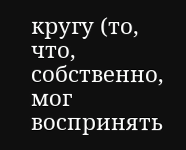кругу (то, что, собственно, мог воспринять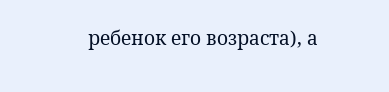ребенок его возраста), а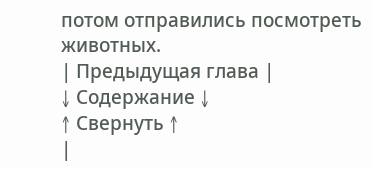потом отправились посмотреть животных.
| Предыдущая глава |
↓ Содержание ↓
↑ Свернуть ↑
|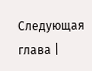Следующая глава |